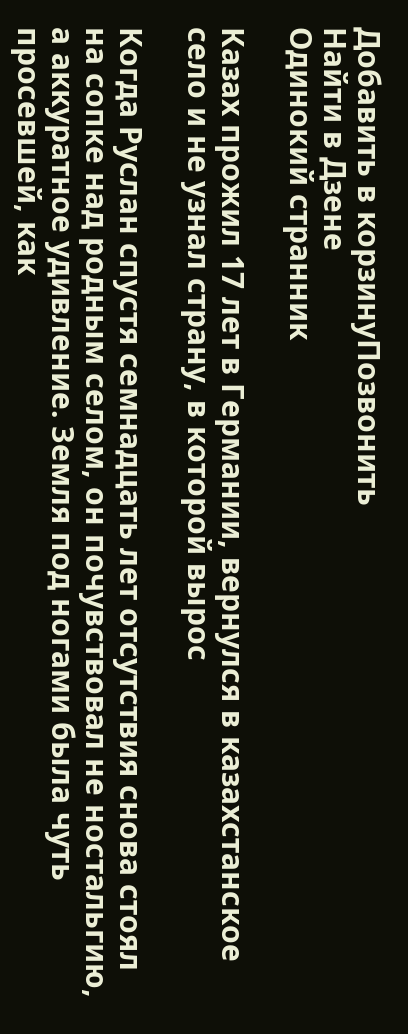Добавить в корзинуПозвонить
Найти в Дзене
Одинокий странник

Казах прожил 17 лет в Германии, вернулся в казахстанское село и не узнал страну, в которой вырос

Когда Руслан спустя семнадцать лет отсутствия снова стоял на сопке над родным селом, он почувствовал не ностальгию, а аккуратное удивление. Земля под ногами была чуть просевшей, как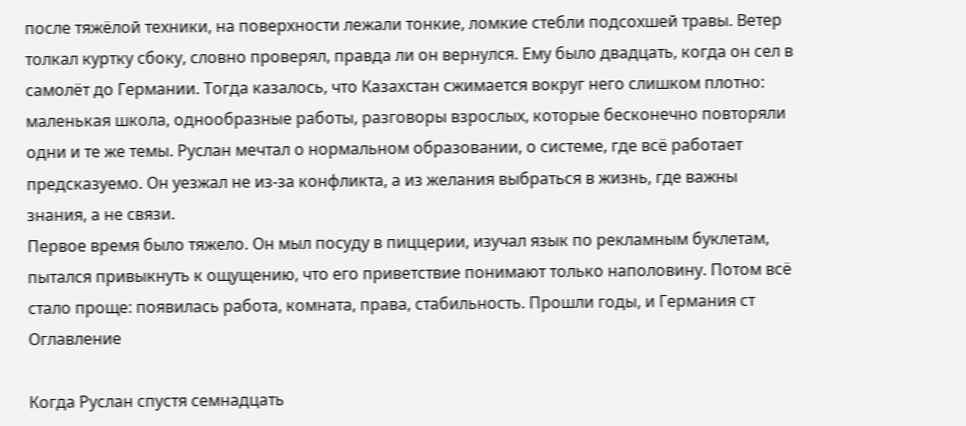после тяжёлой техники, на поверхности лежали тонкие, ломкие стебли подсохшей травы. Ветер толкал куртку сбоку, словно проверял, правда ли он вернулся. Ему было двадцать, когда он сел в самолёт до Германии. Тогда казалось, что Казахстан сжимается вокруг него слишком плотно: маленькая школа, однообразные работы, разговоры взрослых, которые бесконечно повторяли одни и те же темы. Руслан мечтал о нормальном образовании, о системе, где всё работает предсказуемо. Он уезжал не из-за конфликта, а из желания выбраться в жизнь, где важны знания, а не связи.
Первое время было тяжело. Он мыл посуду в пиццерии, изучал язык по рекламным буклетам, пытался привыкнуть к ощущению, что его приветствие понимают только наполовину. Потом всё стало проще: появилась работа, комната, права, стабильность. Прошли годы, и Германия ст
Оглавление

Когда Руслан спустя семнадцать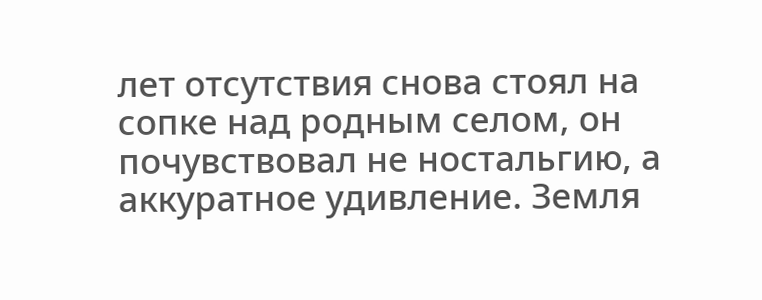лет отсутствия снова стоял на сопке над родным селом, он почувствовал не ностальгию, а аккуратное удивление. Земля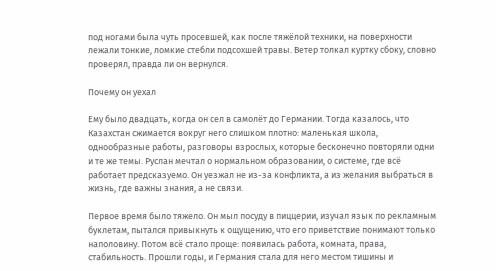под ногами была чуть просевшей, как после тяжёлой техники, на поверхности лежали тонкие, ломкие стебли подсохшей травы. Ветер толкал куртку сбоку, словно проверял, правда ли он вернулся.

Почему он уехал

Ему было двадцать, когда он сел в самолёт до Германии. Тогда казалось, что Казахстан сжимается вокруг него слишком плотно: маленькая школа, однообразные работы, разговоры взрослых, которые бесконечно повторяли одни и те же темы. Руслан мечтал о нормальном образовании, о системе, где всё работает предсказуемо. Он уезжал не из-за конфликта, а из желания выбраться в жизнь, где важны знания, а не связи.

Первое время было тяжело. Он мыл посуду в пиццерии, изучал язык по рекламным буклетам, пытался привыкнуть к ощущению, что его приветствие понимают только наполовину. Потом всё стало проще: появилась работа, комната, права, стабильность. Прошли годы, и Германия стала для него местом тишины и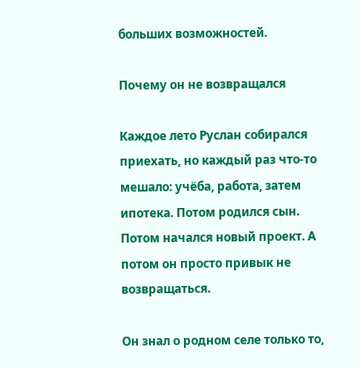больших возможностей.

Почему он не возвращался

Каждое лето Руслан собирался приехать, но каждый раз что-то мешало: учёба, работа, затем ипотека. Потом родился сын. Потом начался новый проект. А потом он просто привык не возвращаться.

Он знал о родном селе только то,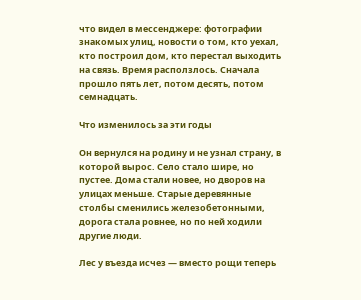что видел в мессенджере: фотографии знакомых улиц, новости о том, кто уехал, кто построил дом, кто перестал выходить на связь. Время расползлось. Сначала прошло пять лет, потом десять, потом семнадцать.

Что изменилось за эти годы

Он вернулся на родину и не узнал страну, в которой вырос. Село стало шире, но пустее. Дома стали новее, но дворов на улицах меньше. Старые деревянные столбы сменились железобетонными, дорога стала ровнее, но по ней ходили другие люди.

Лес у въезда исчез — вместо рощи теперь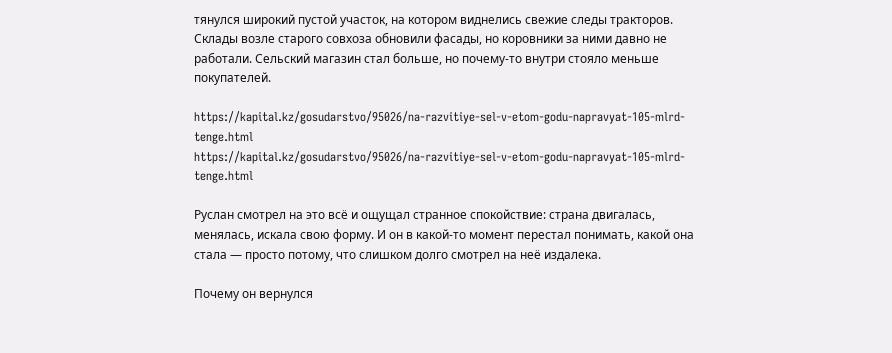тянулся широкий пустой участок, на котором виднелись свежие следы тракторов. Склады возле старого совхоза обновили фасады, но коровники за ними давно не работали. Сельский магазин стал больше, но почему-то внутри стояло меньше покупателей.

https://kapital.kz/gosudarstvo/95026/na-razvitiye-sel-v-etom-godu-napravyat-105-mlrd-tenge.html
https://kapital.kz/gosudarstvo/95026/na-razvitiye-sel-v-etom-godu-napravyat-105-mlrd-tenge.html

Руслан смотрел на это всё и ощущал странное спокойствие: страна двигалась, менялась, искала свою форму. И он в какой-то момент перестал понимать, какой она стала — просто потому, что слишком долго смотрел на неё издалека.

Почему он вернулся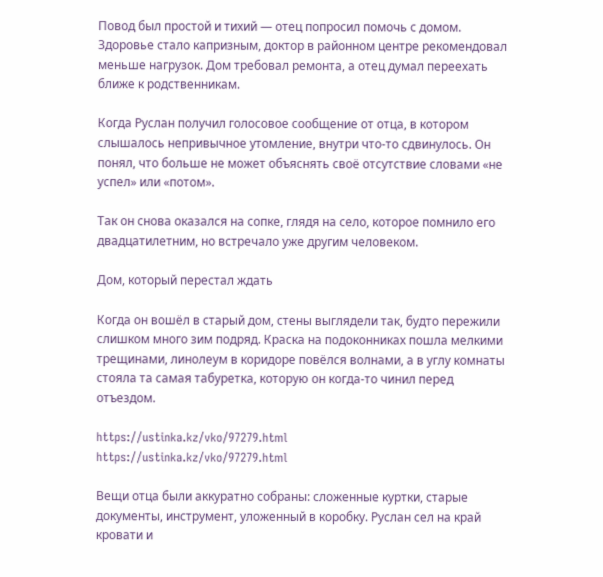Повод был простой и тихий — отец попросил помочь с домом. Здоровье стало капризным, доктор в районном центре рекомендовал меньше нагрузок. Дом требовал ремонта, а отец думал переехать ближе к родственникам.

Когда Руслан получил голосовое сообщение от отца, в котором слышалось непривычное утомление, внутри что-то сдвинулось. Он понял, что больше не может объяснять своё отсутствие словами «не успел» или «потом».

Так он снова оказался на сопке, глядя на село, которое помнило его двадцатилетним, но встречало уже другим человеком.

Дом, который перестал ждать

Когда он вошёл в старый дом, стены выглядели так, будто пережили слишком много зим подряд. Краска на подоконниках пошла мелкими трещинами, линолеум в коридоре повёлся волнами, а в углу комнаты стояла та самая табуретка, которую он когда-то чинил перед отъездом.

https://ustinka.kz/vko/97279.html
https://ustinka.kz/vko/97279.html

Вещи отца были аккуратно собраны: сложенные куртки, старые документы, инструмент, уложенный в коробку. Руслан сел на край кровати и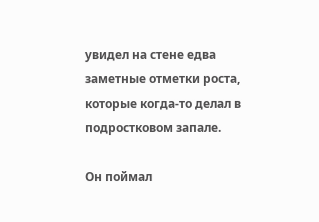увидел на стене едва заметные отметки роста, которые когда-то делал в подростковом запале.

Он поймал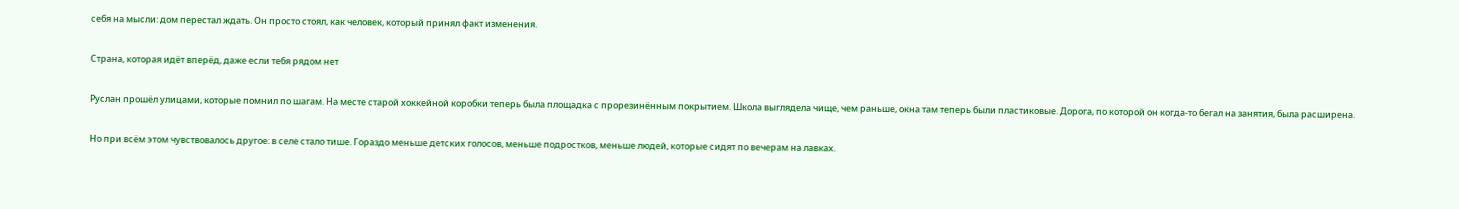себя на мысли: дом перестал ждать. Он просто стоял, как человек, который принял факт изменения.

Страна, которая идёт вперёд, даже если тебя рядом нет

Руслан прошёл улицами, которые помнил по шагам. На месте старой хоккейной коробки теперь была площадка с прорезинённым покрытием. Школа выглядела чище, чем раньше, окна там теперь были пластиковые. Дорога, по которой он когда-то бегал на занятия, была расширена.

Но при всём этом чувствовалось другое: в селе стало тише. Гораздо меньше детских голосов, меньше подростков, меньше людей, которые сидят по вечерам на лавках.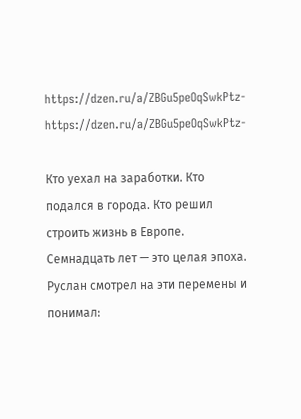https://dzen.ru/a/ZBGu5peOqSwkPtz-
https://dzen.ru/a/ZBGu5peOqSwkPtz-

Кто уехал на заработки. Кто подался в города. Кто решил строить жизнь в Европе. Семнадцать лет — это целая эпоха. Руслан смотрел на эти перемены и понимал: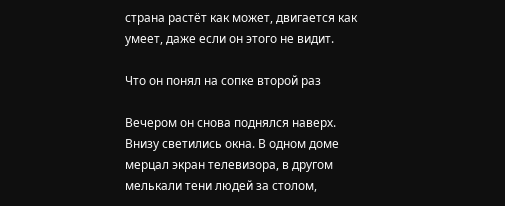страна растёт как может, двигается как умеет, даже если он этого не видит.

Что он понял на сопке второй раз

Вечером он снова поднялся наверх. Внизу светились окна. В одном доме мерцал экран телевизора, в другом мелькали тени людей за столом,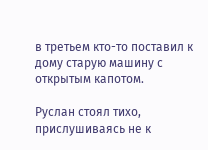в третьем кто-то поставил к дому старую машину с открытым капотом.

Руслан стоял тихо, прислушиваясь не к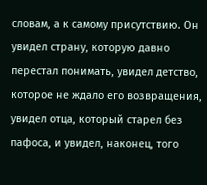словам, а к самому присутствию. Он увидел страну, которую давно перестал понимать, увидел детство, которое не ждало его возвращения, увидел отца, который старел без пафоса, и увидел, наконец, того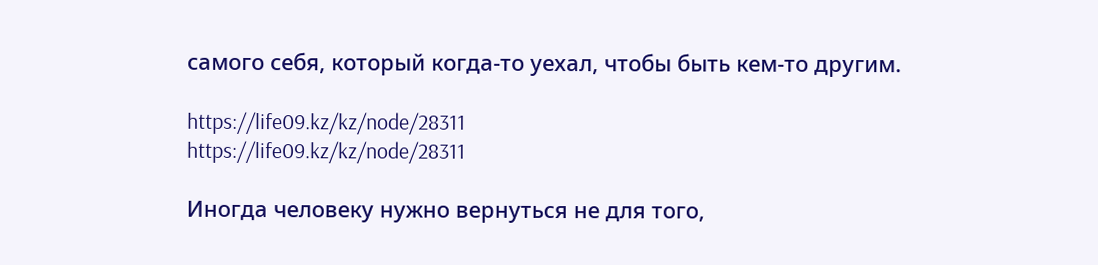самого себя, который когда-то уехал, чтобы быть кем-то другим.

https://life09.kz/kz/node/28311
https://life09.kz/kz/node/28311

Иногда человеку нужно вернуться не для того,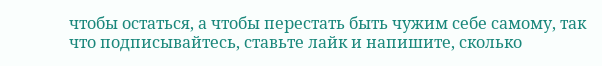чтобы остаться, а чтобы перестать быть чужим себе самому, так что подписывайтесь, ставьте лайк и напишите, сколько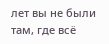лет вы не были там, где всё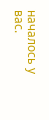началось у вас.